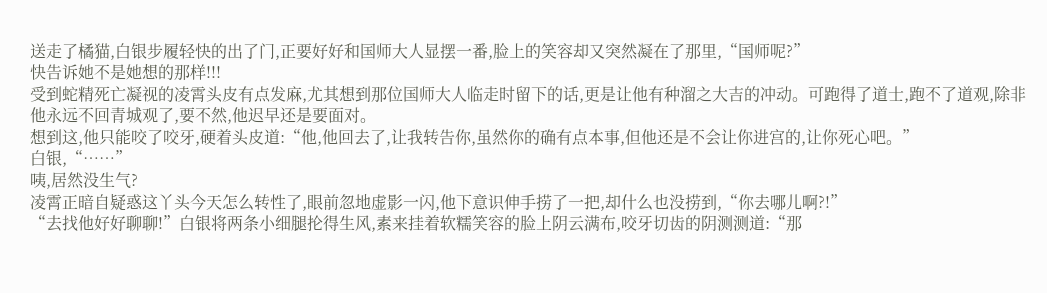送走了橘猫,白银步履轻快的出了门,正要好好和国师大人显摆一番,脸上的笑容却又突然凝在了那里,“国师呢?”
快告诉她不是她想的那样!!!
受到蛇精死亡凝视的凌霄头皮有点发麻,尤其想到那位国师大人临走时留下的话,更是让他有种溜之大吉的冲动。可跑得了道士,跑不了道观,除非他永远不回青城观了,要不然,他迟早还是要面对。
想到这,他只能咬了咬牙,硬着头皮道:“他,他回去了,让我转告你,虽然你的确有点本事,但他还是不会让你进宫的,让你死心吧。”
白银,“……”
咦,居然没生气?
凌霄正暗自疑惑这丫头今天怎么转性了,眼前忽地虚影一闪,他下意识伸手捞了一把,却什么也没捞到,“你去哪儿啊?!”
“去找他好好聊聊!”白银将两条小细腿抡得生风,素来挂着软糯笑容的脸上阴云满布,咬牙切齿的阴测测道:“那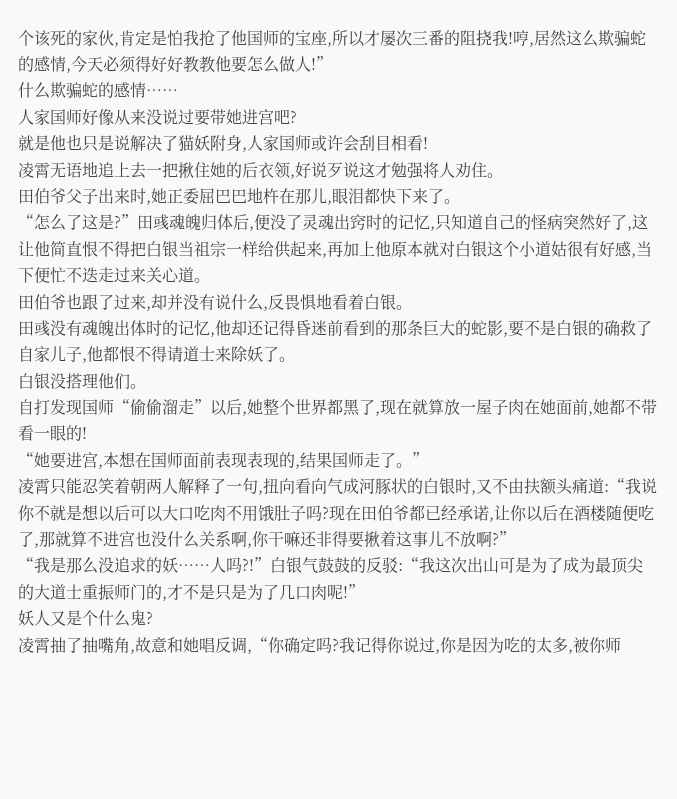个该死的家伙,肯定是怕我抢了他国师的宝座,所以才屡次三番的阻挠我!哼,居然这么欺骗蛇的感情,今天必须得好好教教他要怎么做人!”
什么欺骗蛇的感情……
人家国师好像从来没说过要带她进宫吧?
就是他也只是说解决了猫妖附身,人家国师或许会刮目相看!
凌霄无语地追上去一把揪住她的后衣领,好说歹说这才勉强将人劝住。
田伯爷父子出来时,她正委屈巴巴地杵在那儿,眼泪都快下来了。
“怎么了这是?”田彧魂魄归体后,便没了灵魂出窍时的记忆,只知道自己的怪病突然好了,这让他简直恨不得把白银当祖宗一样给供起来,再加上他原本就对白银这个小道姑很有好感,当下便忙不迭走过来关心道。
田伯爷也跟了过来,却并没有说什么,反畏惧地看着白银。
田彧没有魂魄出体时的记忆,他却还记得昏迷前看到的那条巨大的蛇影,要不是白银的确救了自家儿子,他都恨不得请道士来除妖了。
白银没搭理他们。
自打发现国师“偷偷溜走”以后,她整个世界都黑了,现在就算放一屋子肉在她面前,她都不带看一眼的!
“她要进宫,本想在国师面前表现表现的,结果国师走了。”
凌霄只能忍笑着朝两人解释了一句,扭向看向气成河豚状的白银时,又不由扶额头痛道:“我说你不就是想以后可以大口吃肉不用饿肚子吗?现在田伯爷都已经承诺,让你以后在酒楼随便吃了,那就算不进宫也没什么关系啊,你干嘛还非得要揪着这事儿不放啊?”
“我是那么没追求的妖……人吗?!”白银气鼓鼓的反驳:“我这次出山可是为了成为最顶尖的大道士重振师门的,才不是只是为了几口肉呢!”
妖人又是个什么鬼?
凌霄抽了抽嘴角,故意和她唱反调,“你确定吗?我记得你说过,你是因为吃的太多,被你师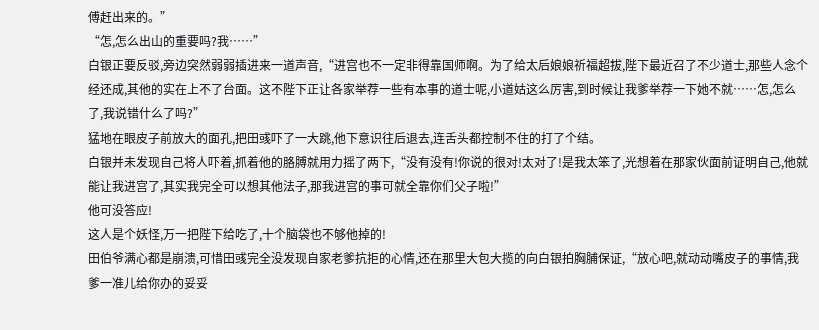傅赶出来的。”
“怎,怎么出山的重要吗?我……”
白银正要反驳,旁边突然弱弱插进来一道声音,“进宫也不一定非得靠国师啊。为了给太后娘娘祈福超拔,陛下最近召了不少道士,那些人念个经还成,其他的实在上不了台面。这不陛下正让各家举荐一些有本事的道士呢,小道姑这么厉害,到时候让我爹举荐一下她不就……怎,怎么了,我说错什么了吗?”
猛地在眼皮子前放大的面孔,把田彧吓了一大跳,他下意识往后退去,连舌头都控制不住的打了个结。
白银并未发现自己将人吓着,抓着他的胳膊就用力摇了两下,“没有没有!你说的很对!太对了!是我太笨了,光想着在那家伙面前证明自己,他就能让我进宫了,其实我完全可以想其他法子,那我进宫的事可就全靠你们父子啦!”
他可没答应!
这人是个妖怪,万一把陛下给吃了,十个脑袋也不够他掉的!
田伯爷满心都是崩溃,可惜田彧完全没发现自家老爹抗拒的心情,还在那里大包大揽的向白银拍胸脯保证,“放心吧,就动动嘴皮子的事情,我爹一准儿给你办的妥妥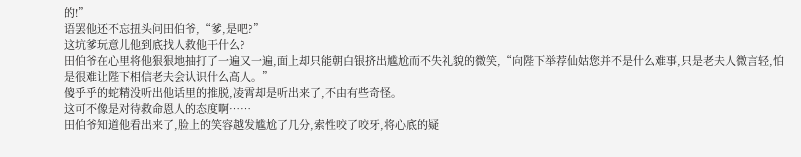的!”
语罢他还不忘扭头问田伯爷,“爹,是吧?”
这坑爹玩意儿他到底找人救他干什么?
田伯爷在心里将他狠狠地抽打了一遍又一遍,面上却只能朝白银挤出尴尬而不失礼貌的微笑,“向陛下举荐仙姑您并不是什么难事,只是老夫人微言轻,怕是很难让陛下相信老夫会认识什么高人。”
傻乎乎的蛇精没听出他话里的推脱,凌霄却是听出来了,不由有些奇怪。
这可不像是对待救命恩人的态度啊……
田伯爷知道他看出来了,脸上的笑容越发尴尬了几分,索性咬了咬牙,将心底的疑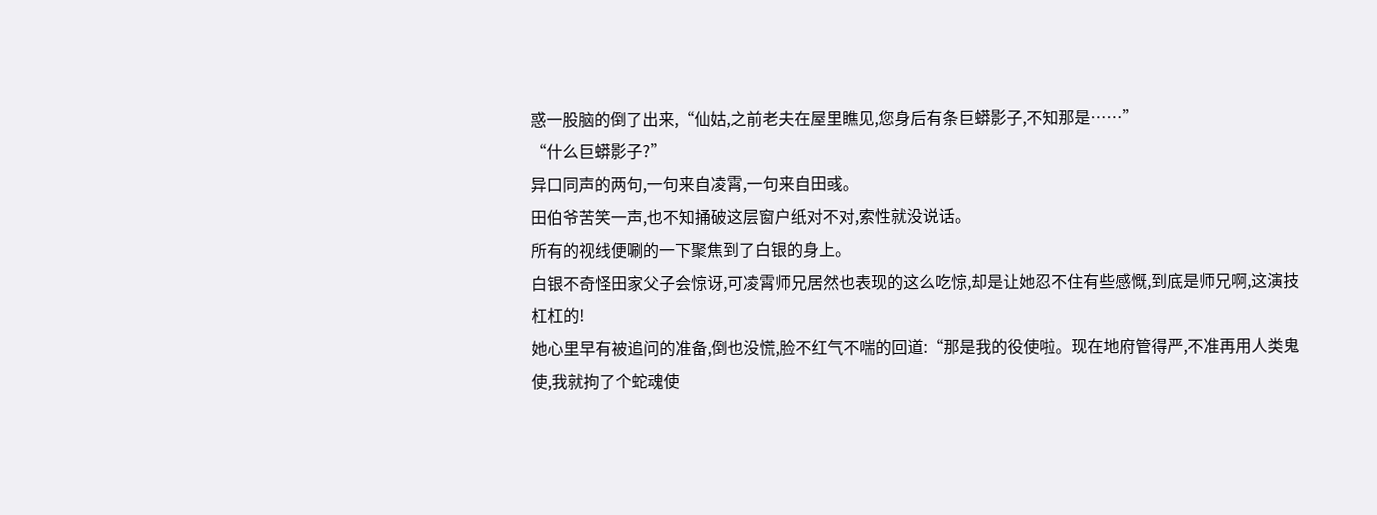惑一股脑的倒了出来,“仙姑,之前老夫在屋里瞧见,您身后有条巨蟒影子,不知那是……”
“什么巨蟒影子?”
异口同声的两句,一句来自凌霄,一句来自田彧。
田伯爷苦笑一声,也不知捅破这层窗户纸对不对,索性就没说话。
所有的视线便唰的一下聚焦到了白银的身上。
白银不奇怪田家父子会惊讶,可凌霄师兄居然也表现的这么吃惊,却是让她忍不住有些感慨,到底是师兄啊,这演技杠杠的!
她心里早有被追问的准备,倒也没慌,脸不红气不喘的回道:“那是我的役使啦。现在地府管得严,不准再用人类鬼使,我就拘了个蛇魂使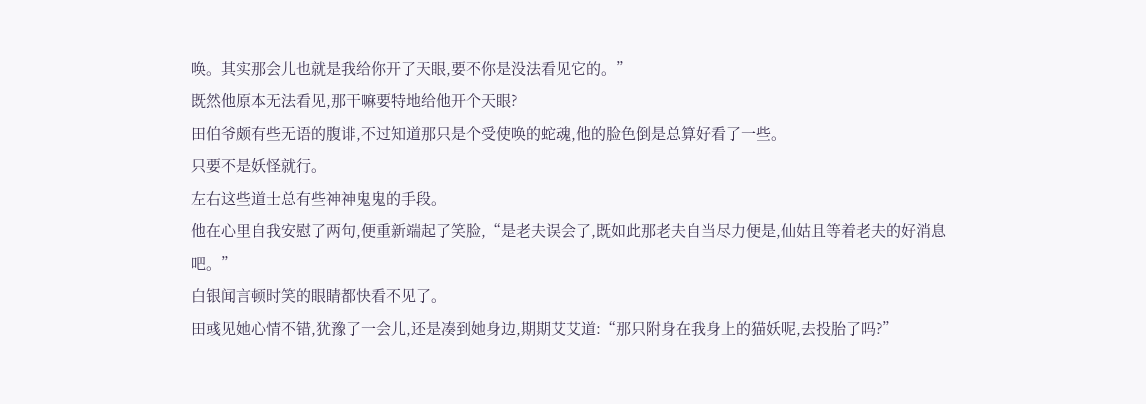唤。其实那会儿也就是我给你开了天眼,要不你是没法看见它的。”
既然他原本无法看见,那干嘛要特地给他开个天眼?
田伯爷颇有些无语的腹诽,不过知道那只是个受使唤的蛇魂,他的脸色倒是总算好看了一些。
只要不是妖怪就行。
左右这些道士总有些神神鬼鬼的手段。
他在心里自我安慰了两句,便重新端起了笑脸,“是老夫误会了,既如此那老夫自当尽力便是,仙姑且等着老夫的好消息吧。”
白银闻言顿时笑的眼睛都快看不见了。
田彧见她心情不错,犹豫了一会儿,还是凑到她身边,期期艾艾道:“那只附身在我身上的猫妖呢,去投胎了吗?”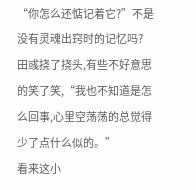“你怎么还惦记着它?”不是没有灵魂出窍时的记忆吗?
田彧挠了挠头,有些不好意思的笑了笑,“我也不知道是怎么回事,心里空荡荡的总觉得少了点什么似的。”
看来这小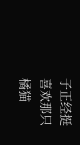子正经挺喜欢那只橘猫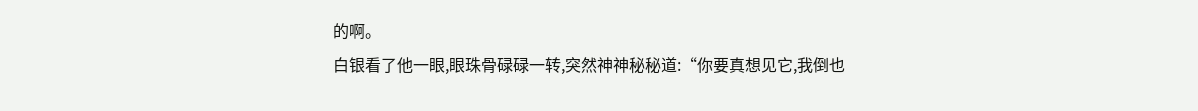的啊。
白银看了他一眼,眼珠骨碌碌一转,突然神神秘秘道:“你要真想见它,我倒也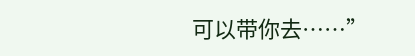可以带你去……”